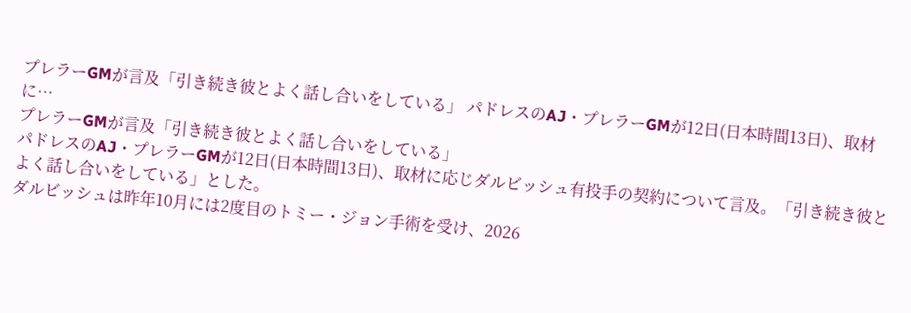プレラーGMが言及「引き続き彼とよく話し合いをしている」 パドレスのAJ・プレラーGMが12日(日本時間13日)、取材に…
プレラーGMが言及「引き続き彼とよく話し合いをしている」
パドレスのAJ・プレラーGMが12日(日本時間13日)、取材に応じダルビッシュ有投手の契約について言及。「引き続き彼とよく話し合いをしている」とした。
ダルビッシュは昨年10月には2度目のトミー・ジョン手術を受け、2026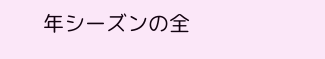年シーズンの全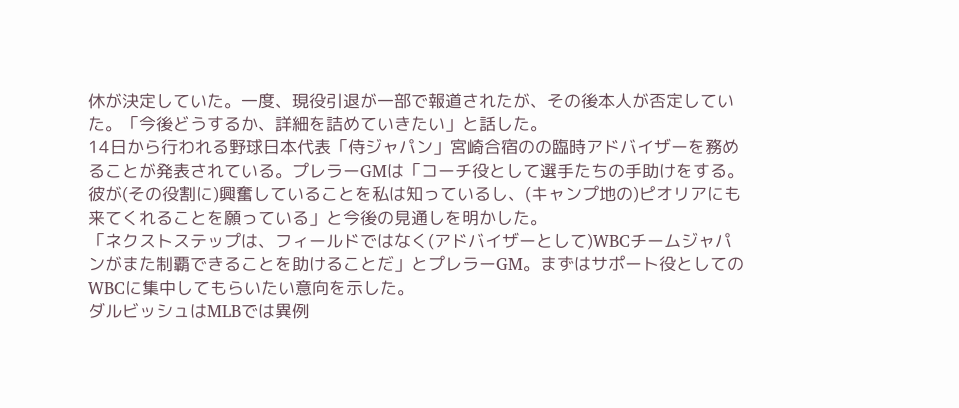休が決定していた。一度、現役引退が一部で報道されたが、その後本人が否定していた。「今後どうするか、詳細を詰めていきたい」と話した。
14日から行われる野球日本代表「侍ジャパン」宮崎合宿のの臨時アドバイザーを務めることが発表されている。プレラーGMは「コーチ役として選手たちの手助けをする。彼が(その役割に)興奮していることを私は知っているし、(キャンプ地の)ピオリアにも来てくれることを願っている」と今後の見通しを明かした。
「ネクストステップは、フィールドではなく(アドバイザーとして)WBCチームジャパンがまた制覇できることを助けることだ」とプレラーGM。まずはサポート役としてのWBCに集中してもらいたい意向を示した。
ダルビッシュはMLBでは異例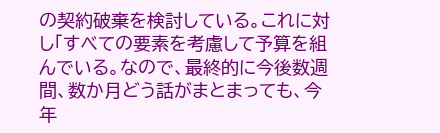の契約破棄を検討している。これに対し「すべての要素を考慮して予算を組んでいる。なので、最終的に今後数週間、数か月どう話がまとまっても、今年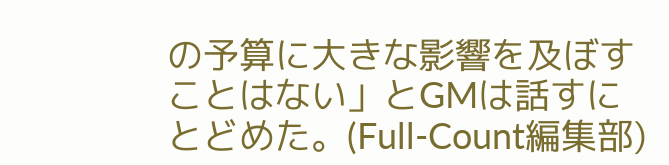の予算に大きな影響を及ぼすことはない」とGMは話すにとどめた。(Full-Count編集部)